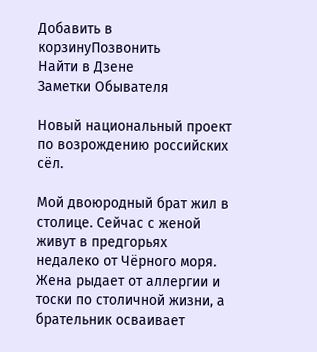Добавить в корзинуПозвонить
Найти в Дзене
Заметки Обывателя

Новый национальный проект по возрождению российских сёл.

Мой двоюродный брат жил в столице. Сейчас с женой живут в предгорьях недалеко от Чёрного моря. Жена рыдает от аллергии и тоски по столичной жизни, а брательник осваивает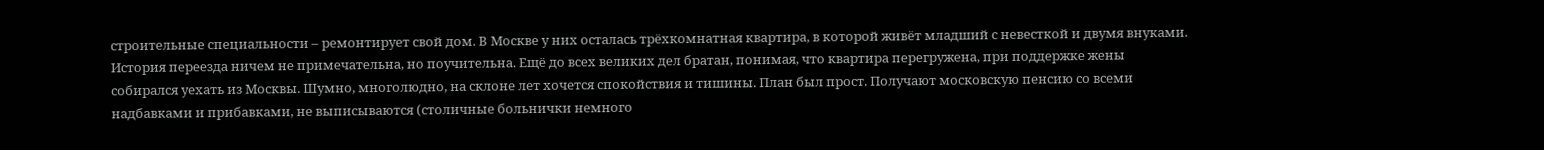строительные специальности – ремонтирует свой дом. В Москве у них осталась трёхкомнатная квартира, в которой живёт младший с невесткой и двумя внуками. История переезда ничем не примечательна, но поучительна. Ещё до всех великих дел братан, понимая, что квартира перегружена, при поддержке жены собирался уехать из Москвы. Шумно, многолюдно, на склоне лет хочется спокойствия и тишины. План был прост. Получают московскую пенсию со всеми надбавками и прибавками, не выписываются (столичные больнички немного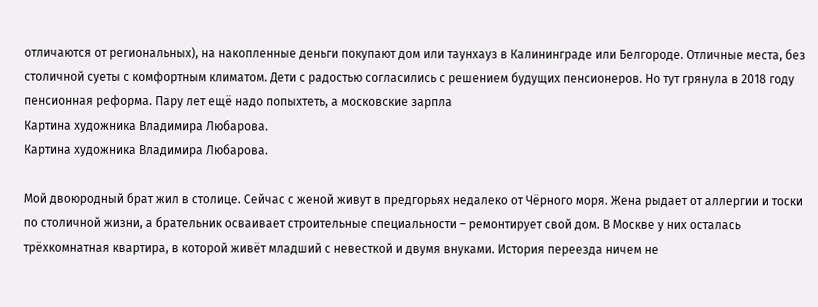отличаются от региональных), на накопленные деньги покупают дом или таунхауз в Калининграде или Белгороде. Отличные места, без столичной суеты с комфортным климатом. Дети с радостью согласились с решением будущих пенсионеров. Но тут грянула в 2018 году пенсионная реформа. Пару лет ещё надо попыхтеть, а московские зарпла
Картина художника Владимира Любарова.
Картина художника Владимира Любарова.

Мой двоюродный брат жил в столице. Сейчас с женой живут в предгорьях недалеко от Чёрного моря. Жена рыдает от аллергии и тоски по столичной жизни, а брательник осваивает строительные специальности – ремонтирует свой дом. В Москве у них осталась трёхкомнатная квартира, в которой живёт младший с невесткой и двумя внуками. История переезда ничем не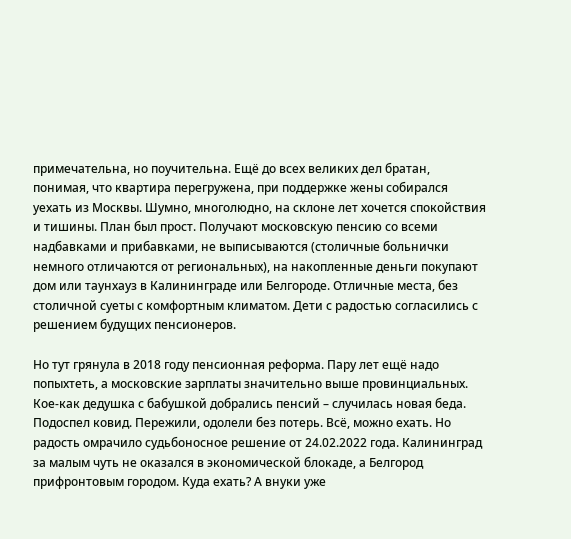примечательна, но поучительна. Ещё до всех великих дел братан, понимая, что квартира перегружена, при поддержке жены собирался уехать из Москвы. Шумно, многолюдно, на склоне лет хочется спокойствия и тишины. План был прост. Получают московскую пенсию со всеми надбавками и прибавками, не выписываются (столичные больнички немного отличаются от региональных), на накопленные деньги покупают дом или таунхауз в Калининграде или Белгороде. Отличные места, без столичной суеты с комфортным климатом. Дети с радостью согласились с решением будущих пенсионеров.

Но тут грянула в 2018 году пенсионная реформа. Пару лет ещё надо попыхтеть, а московские зарплаты значительно выше провинциальных. Кое-как дедушка с бабушкой добрались пенсий – случилась новая беда. Подоспел ковид. Пережили, одолели без потерь. Всё, можно ехать. Но радость омрачило судьбоносное решение от 24.02.2022 года. Калининград за малым чуть не оказался в экономической блокаде, а Белгород прифронтовым городом. Куда ехать? А внуки уже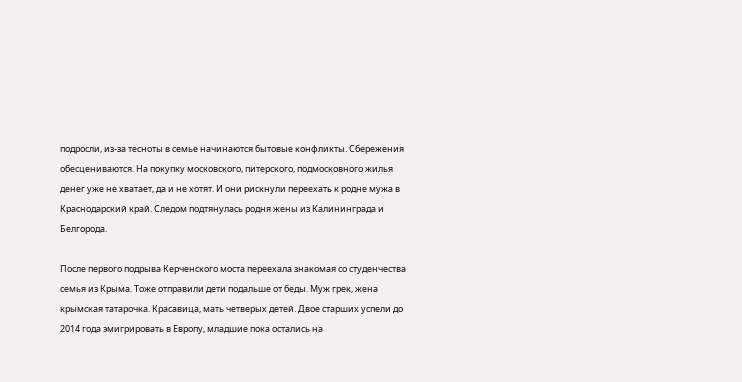подросли, из-за тесноты в семье начинаются бытовые конфликты. Сбережения обесцениваются. На покупку московского, питерского, подмосковного жилья денег уже не хватает, да и не хотят. И они рискнули переехать к родне мужа в Краснодарский край. Следом подтянулась родня жены из Калининграда и Белгорода.

После первого подрыва Керченского моста переехала знакомая со студенчества семья из Крыма. Тоже отправили дети подальше от беды. Муж грек, жена крымская татарочка. Красавица, мать четверых детей. Двое старших успели до 2014 года эмигрировать в Европу, младшие пока остались на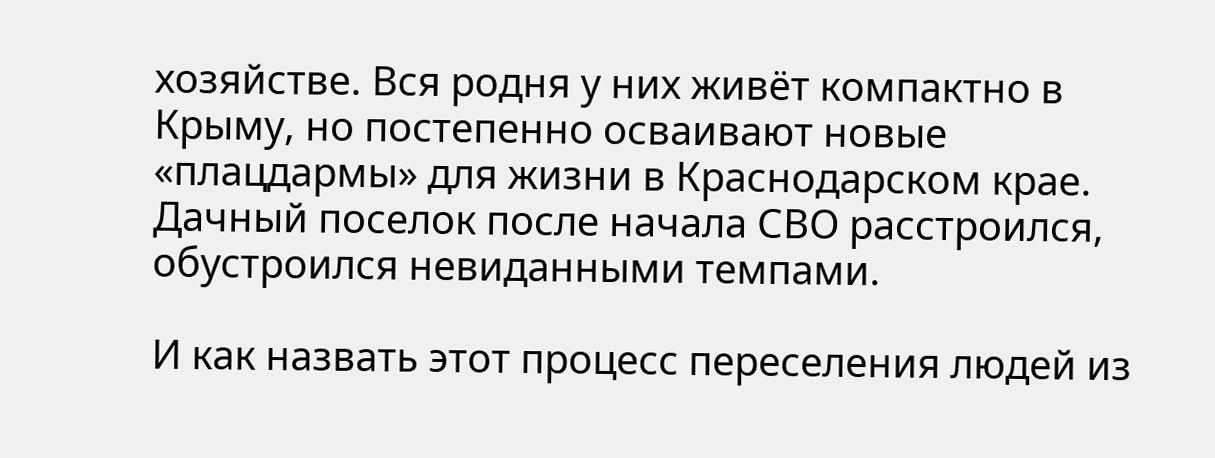хозяйстве. Вся родня у них живёт компактно в Крыму, но постепенно осваивают новые «плацдармы» для жизни в Краснодарском крае. Дачный поселок после начала СВО расстроился, обустроился невиданными темпами.

И как назвать этот процесс переселения людей из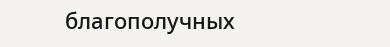благополучных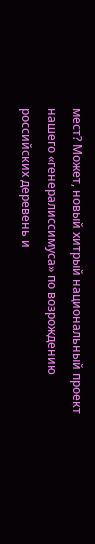мест? Может, новый хитрый национальный проект нашего «генералиссимуса» по возрождению российских деревень и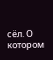сёл. О котором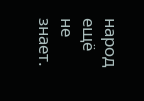народ ещё не знает.